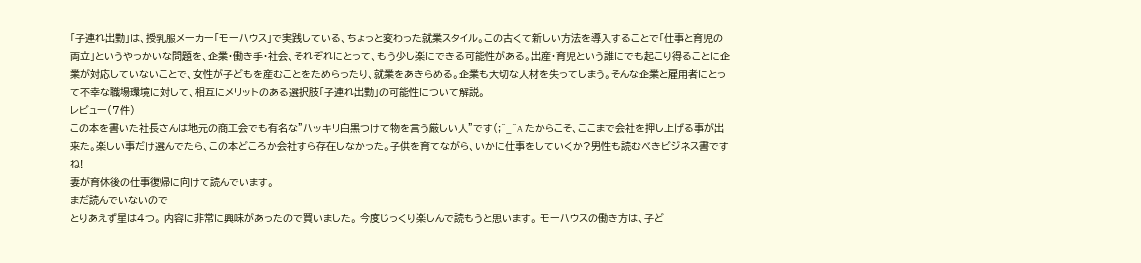「子連れ出勤」は、授乳服メーカー「モーハウス」で実践している、ちょっと変わった就業スタイル。この古くて新しい方法を導入することで「仕事と育児の両立」というやっかいな問題を、企業・働き手・社会、それぞれにとって、もう少し楽にできる可能性がある。出産・育児という誰にでも起こり得ることに企業が対応していないことで、女性が子どもを産むことをためらったり、就業をあきらめる。企業も大切な人材を失ってしまう。そんな企業と雇用者にとって不幸な職場環境に対して、相互にメリットのある選択肢「子連れ出勤」の可能性について解説。
レビュー(7件)
この本を書いた社長さんは地元の商工会でも有名な"ハッキリ白黒つけて物を言う厳しい人"です(;^_^A たからこそ、ここまで会社を押し上げる事が出来た。楽しい事だけ選んでたら、この本どころか会社すら存在しなかった。子供を育てながら、いかに仕事をしていくか?男性も読むべきビジネス書ですね!
妻が育休後の仕事復帰に向けて読んでいます。
まだ読んでいないので
とりあえず星は4つ。 内容に非常に興味があったので買いました。 今度じっくり楽しんで読もうと思います。 モーハウスの働き方は、子ど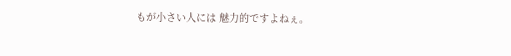もが小さい人には 魅力的ですよねぇ。